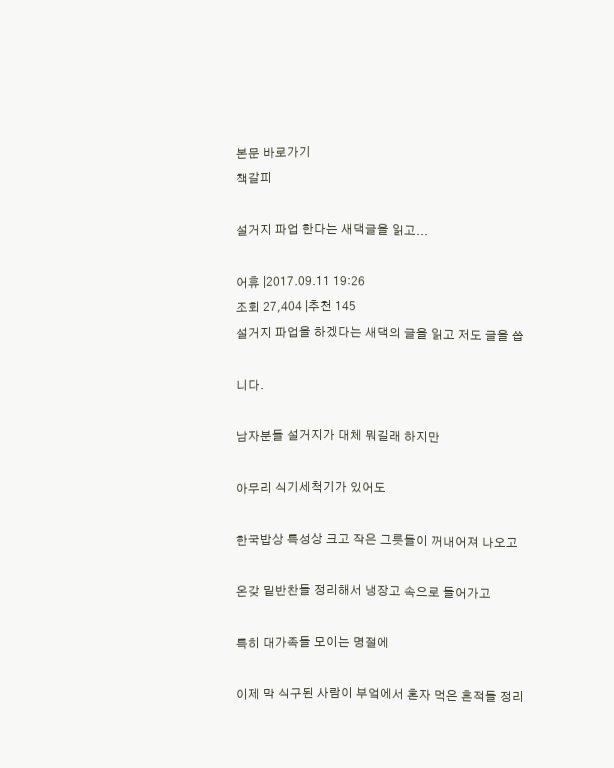본문 바로가기
책갈피

설거지 파업 한다는 새댁글을 읽고...

어휴 |2017.09.11 19:26
조회 27,404 |추천 145
설거지 파업을 하겠다는 새댁의 글을 읽고 저도 글을 씁

니다.

남자분들 설거지가 대체 뭐길래 하지만

아무리 식기세척기가 있어도

한국밥상 특성상 크고 작은 그릇들이 꺼내어져 나오고

온갖 밑반찬들 정리해서 냉장고 속으로 들어가고

특히 대가족들 모이는 명절에

이제 막 식구된 사람이 부엌에서 혼자 먹은 흔적들 정리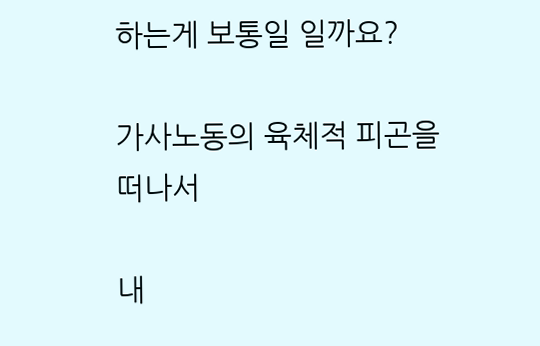하는게 보통일 일까요?

가사노동의 육체적 피곤을 떠나서

내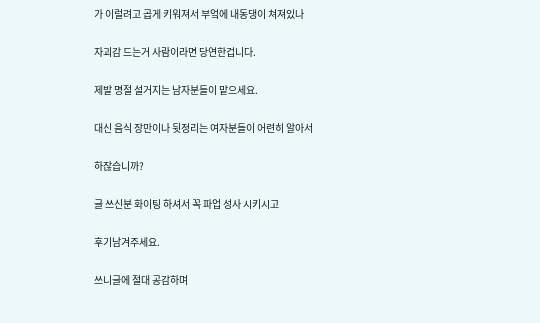가 이럴려고 곱게 키워져서 부엌에 내동댕이 쳐져있나

자괴감 드는거 사람이라면 당연한겁니다.

제발 명절 설거지는 남자분들이 맡으세요.

대신 음식 장만이나 뒷정리는 여자분들이 어련히 알아서

하잖습니까?

글 쓰신분 화이팅 하셔서 꼭 파업 성사 시키시고

후기남겨주세요.

쓰니글에 절대 공감하며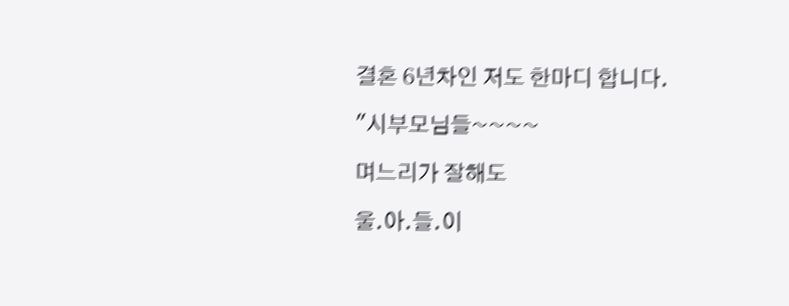결혼 6년차인 저도 한마디 합니다.

"시부모님들~~~~

며느리가 잘해도

울.아.들.이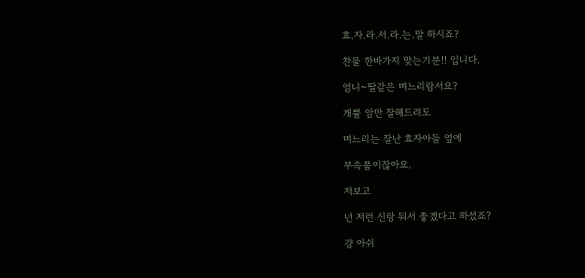효.자.라.서.라.는.말 하시죠?

찬물 한바가지 맞는기분!! 입니다.

엄니~딸같은 며느리람서요?

개뿔 암만 잘해드려도

며느리는 잘난 효자아들 옆에

부속품이잖아요.

저보고

넌 저런 신랑 둬서 좋겠다고 하셨죠?

걍 아쉬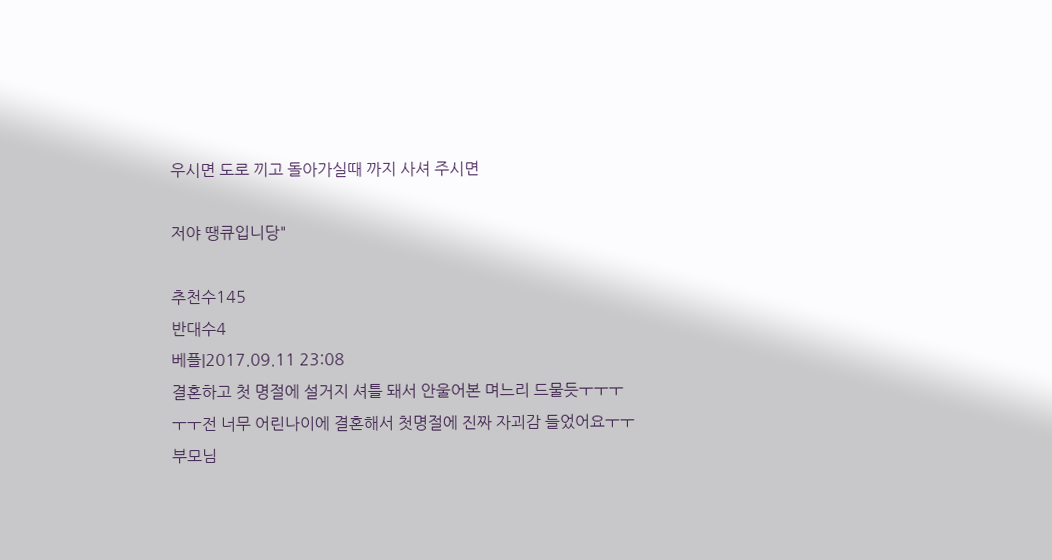우시면 도로 끼고 돌아가실때 까지 사셔 주시면

저야 땡큐입니당"

추천수145
반대수4
베플|2017.09.11 23:08
결혼하고 첫 명절에 설거지 셔틀 돼서 안울어본 며느리 드물듯ㅜㅜㅜㅜㅜ전 너무 어린나이에 결혼해서 첫명절에 진짜 자괴감 들었어요ㅜㅜ부모님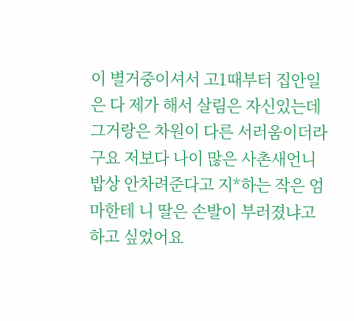이 별거중이셔서 고1때부터 집안일은 다 제가 해서 살림은 자신있는데 그거랑은 차원이 다른 서러움이더라구요 저보다 나이 많은 사촌새언니 밥상 안차려준다고 지*하는 작은 엄마한테 니 딸은 손발이 부러졌냐고 하고 싶었어요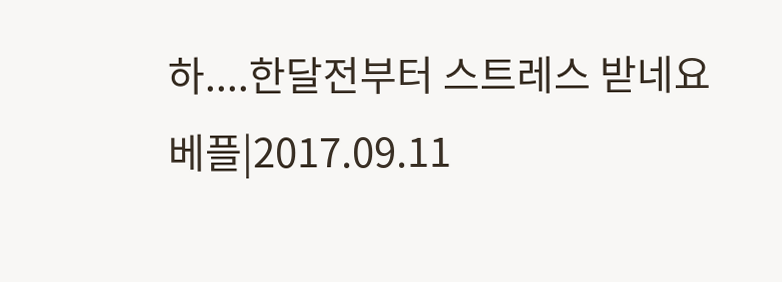하....한달전부터 스트레스 받네요
베플|2017.09.11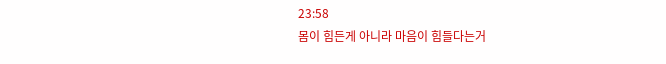23:58
몸이 힘든게 아니라 마음이 힘들다는거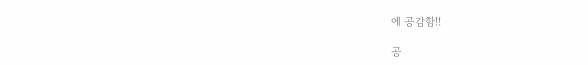에 공감함!!

공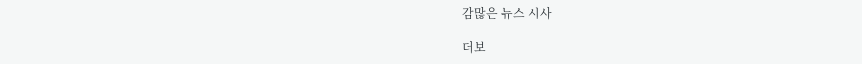감많은 뉴스 시사

더보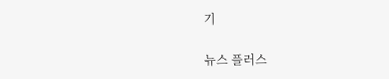기

뉴스 플러스